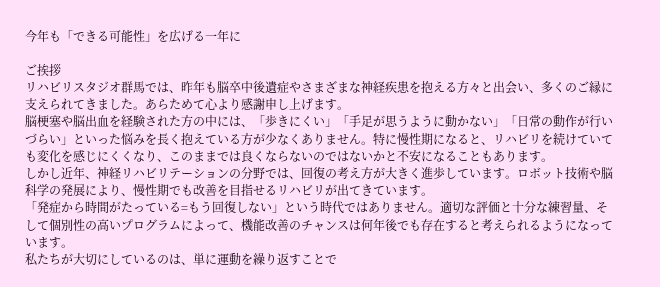今年も「できる可能性」を広げる一年に

ご挨拶
リハビリスタジオ群馬では、昨年も脳卒中後遺症やさまざまな神経疾患を抱える方々と出会い、多くのご縁に支えられてきました。あらためて心より感謝申し上げます。
脳梗塞や脳出血を経験された方の中には、「歩きにくい」「手足が思うように動かない」「日常の動作が行いづらい」といった悩みを長く抱えている方が少なくありません。特に慢性期になると、リハビリを続けていても変化を感じにくくなり、このままでは良くならないのではないかと不安になることもあります。
しかし近年、神経リハビリテーションの分野では、回復の考え方が大きく進歩しています。ロボット技術や脳科学の発展により、慢性期でも改善を目指せるリハビリが出てきています。
「発症から時間がたっている=もう回復しない」という時代ではありません。適切な評価と十分な練習量、そして個別性の高いプログラムによって、機能改善のチャンスは何年後でも存在すると考えられるようになっています。
私たちが大切にしているのは、単に運動を繰り返すことで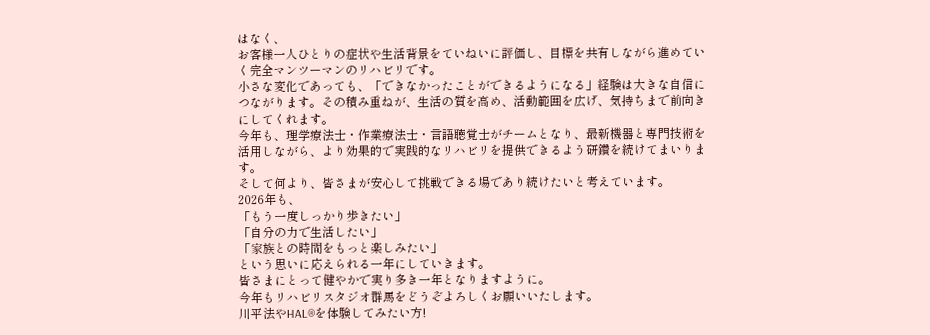はなく、
お客様一人ひとりの症状や生活背景をていねいに評価し、目標を共有しながら進めていく完全マンツーマンのリハビリです。
小さな変化であっても、「できなかったことができるようになる」経験は大きな自信につながります。その積み重ねが、生活の質を高め、活動範囲を広げ、気持ちまで前向きにしてくれます。
今年も、理学療法士・作業療法士・言語聴覚士がチームとなり、最新機器と専門技術を活用しながら、より効果的で実践的なリハビリを提供できるよう研鑽を続けてまいります。
そして何より、皆さまが安心して挑戦できる場であり続けたいと考えています。
2026年も、
「もう一度しっかり歩きたい」
「自分の力で生活したい」
「家族との時間をもっと楽しみたい」
という思いに応えられる一年にしていきます。
皆さまにとって健やかで実り多き一年となりますように。
今年もリハビリスタジオ群馬をどうぞよろしくお願いいたします。
川平法やHAL®を体験してみたい方!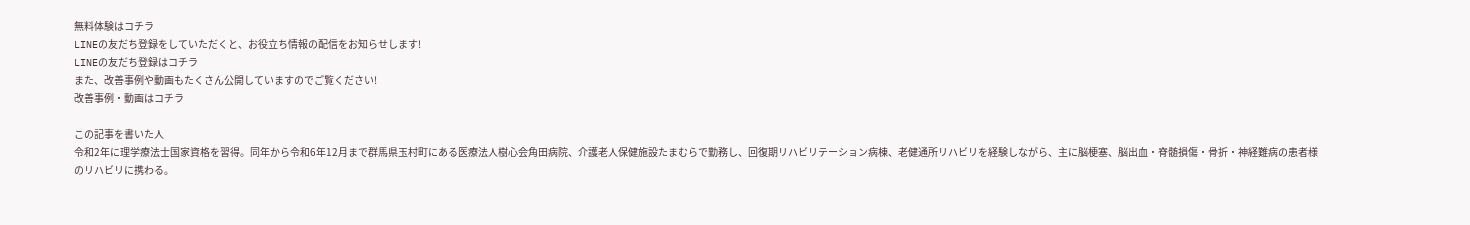無料体験はコチラ
LINEの友だち登録をしていただくと、お役立ち情報の配信をお知らせします!
LINEの友だち登録はコチラ
また、改善事例や動画もたくさん公開していますのでご覧ください!
改善事例・動画はコチラ

この記事を書いた人
令和2年に理学療法士国家資格を習得。同年から令和6年12月まで群馬県玉村町にある医療法人樹心会角田病院、介護老人保健施設たまむらで勤務し、回復期リハビリテーション病棟、老健通所リハビリを経験しながら、主に脳梗塞、脳出血・脊髄損傷・骨折・神経難病の患者様のリハビリに携わる。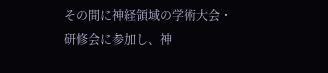その間に神経領域の学術大会・研修会に参加し、神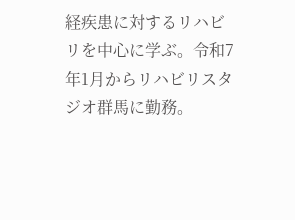経疾患に対するリハビリを中心に学ぶ。令和7年1月からリハビリスタジオ群馬に勤務。